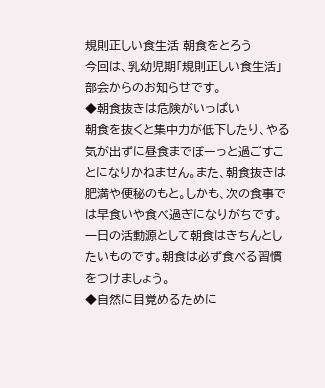規則正しい食生活 朝食をとろう
今回は、乳幼児期「規則正しい食生活」部会からのお知らせです。
◆朝食抜きは危険がいっぱい
朝食を抜くと集中力が低下したり、やる気が出ずに昼食までぼーっと過ごすことになりかねません。また、朝食抜きは肥満や便秘のもと。しかも、次の食事では早食いや食べ過ぎになりがちです。一日の活動源として朝食はきちんとしたいものです。朝食は必ず食べる習慣をつけましょう。
◆自然に目覚めるために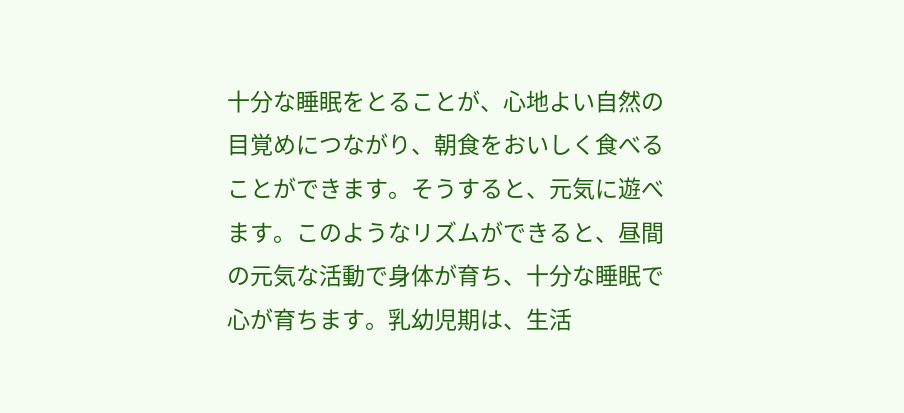十分な睡眠をとることが、心地よい自然の目覚めにつながり、朝食をおいしく食べることができます。そうすると、元気に遊べます。このようなリズムができると、昼間の元気な活動で身体が育ち、十分な睡眠で心が育ちます。乳幼児期は、生活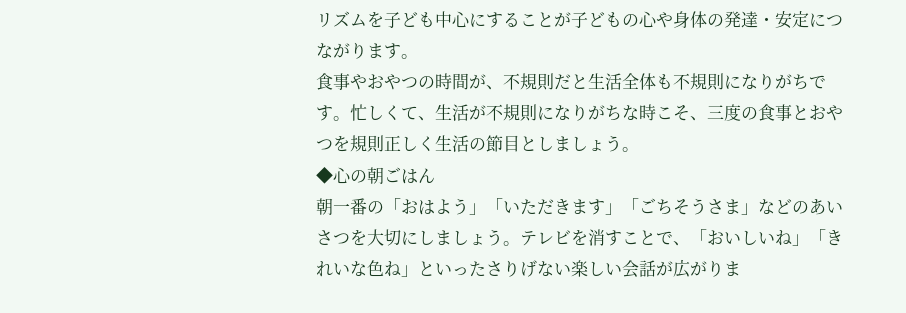リズムを子ども中心にすることが子どもの心や身体の発達・安定につながります。
食事やおやつの時間が、不規則だと生活全体も不規則になりがちです。忙しくて、生活が不規則になりがちな時こそ、三度の食事とおやつを規則正しく生活の節目としましょう。
◆心の朝ごはん
朝一番の「おはよう」「いただきます」「ごちそうさま」などのあいさつを大切にしましょう。テレビを消すことで、「おいしいね」「きれいな色ね」といったさりげない楽しい会話が広がりま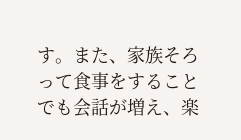す。また、家族そろって食事をすることでも会話が増え、楽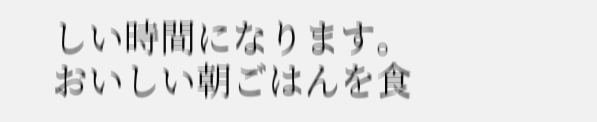しい時間になります。
おいしい朝ごはんを食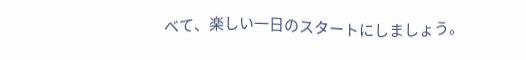べて、楽しい一日のスタートにしましょう。